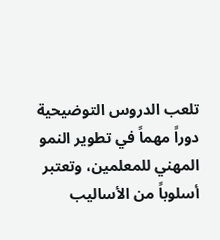تلعب الدروس التوضيحية دوراً مهماً في تطوير النمو المهني للمعلمين، وتعتبر أسلوباً من الأساليب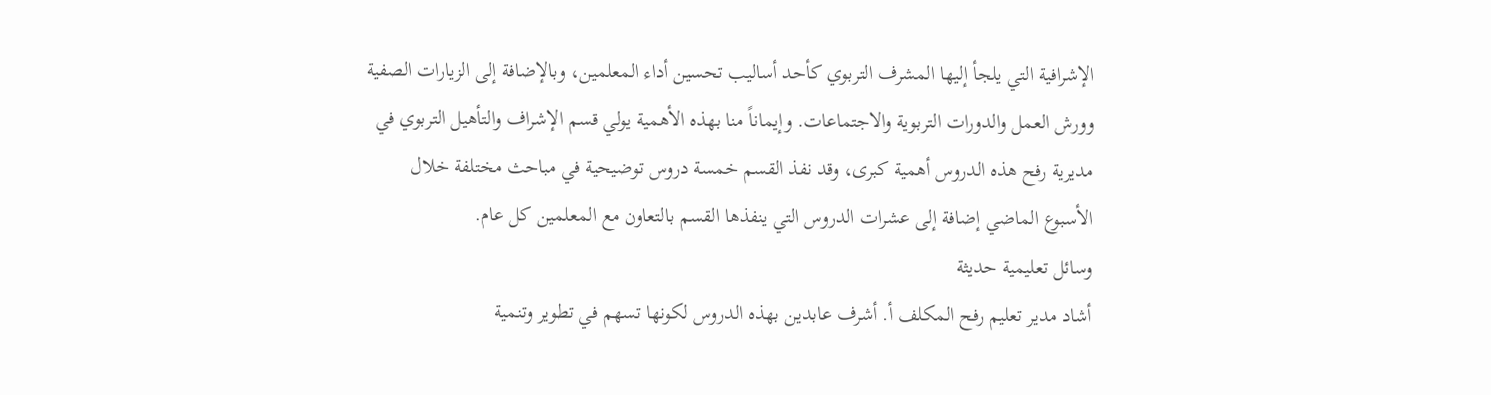الإشرافية التي يلجأ إليها المشرف التربوي كأحد أساليب تحسين أداء المعلمين، وبالإضافة إلى الزيارات الصفية وورش العمل والدورات التربوية والاجتماعات. وإيماناً منا بهذه الأهمية يولي قسم الإشراف والتأهيل التربوي في مديرية رفح هذه الدروس أهمية كبرى، وقد نفذ القسم خمسة دروس توضيحية في مباحث مختلفة خلال الأسبوع الماضي إضافة إلى عشرات الدروس التي ينفذها القسم بالتعاون مع المعلمين كل عام.
وسائل تعليمية حديثة
أشاد مدير تعليم رفح المكلف أ. أشرف عابدين بهذه الدروس لكونها تسهم في تطوير وتنمية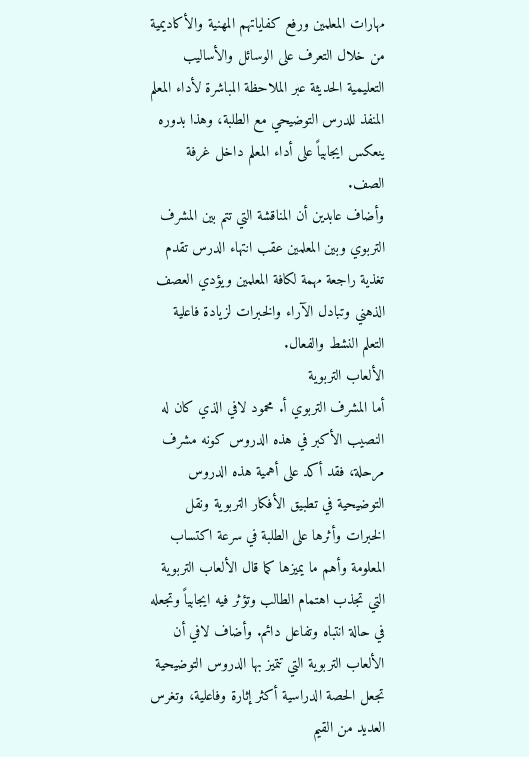مهارات المعلمين ورفع كفاياتهم المهنية والأكاديمية من خلال التعرف على الوسائل والأساليب التعليمية الحديثة عبر الملاحظة المباشرة لأداء المعلم المنفذ للدرس التوضيحي مع الطلبة، وهذا بدوره ينعكس ايجابياً على أداء المعلم داخل غرفة الصف.
وأضاف عابدين أن المناقشة التي تتم بين المشرف التربوي وبين المعلمين عقب انتهاء الدرس تقدم تغذية راجعة مهمة لكافة المعلمين ويؤدي العصف الذهني وتبادل الآراء والخبرات لزيادة فاعلية التعلم النشط والفعال.
الألعاب التربوية
أما المشرف التربوي أ. محمود لافي الذي كان له النصيب الأكبر في هذه الدروس كونه مشرف مرحلة، فقد أكد على أهمية هذه الدروس التوضيحية في تطبيق الأفكار التربوية ونقل الخبرات وأثرها على الطلبة في سرعة اكتساب المعلومة وأهم ما يميزها كما قال الألعاب التربوية التي تجذب اهتمام الطالب وتؤثر فيه ايجابياً وتجعله في حالة انتباه وتفاعل دائم. وأضاف لافي أن الألعاب التربوية التي تتميز بها الدروس التوضيحية تجعل الحصة الدراسية أكثر إثارة وفاعلية، وتغرس العديد من القيم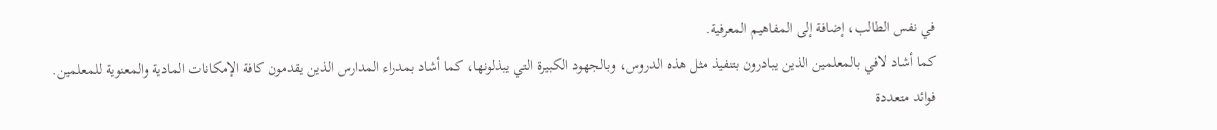في نفس الطالب، إضافة إلى المفاهيم المعرفية.
كما أشاد لافي بالمعلمين الذين يبادرون بتنفيذ مثل هذه الدروس، وبالجهود الكبيرة التي يبذلونها، كما أشاد بمدراء المدارس الذين يقدمون كافة الإمكانات المادية والمعنوية للمعلمين.
فوائد متعددة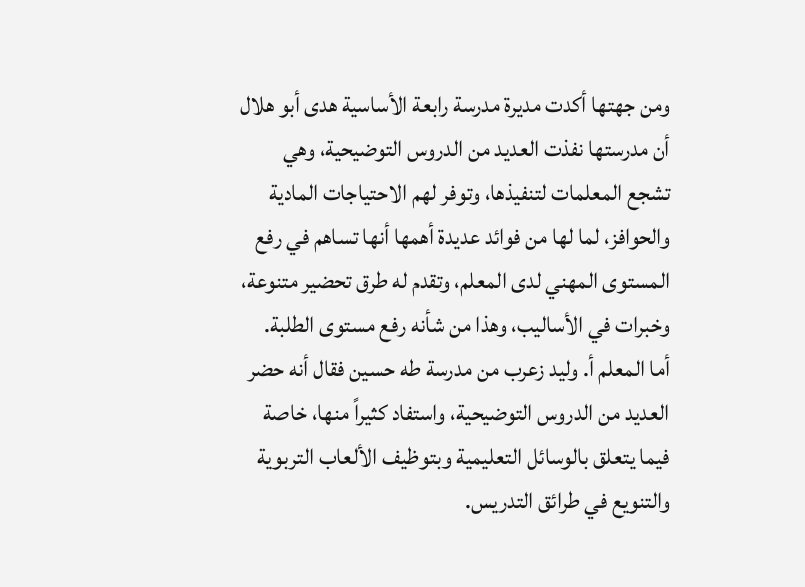ومن جهتها أكدت مديرة مدرسة رابعة الأساسية هدى أبو هلال أن مدرستها نفذت العديد من الدروس التوضيحية، وهي تشجع المعلمات لتنفيذها، وتوفر لهم الاحتياجات المادية والحوافز، لما لها من فوائد عديدة أهمها أنها تساهم في رفع المستوى المهني لدى المعلم، وتقدم له طرق تحضير متنوعة، وخبرات في الأساليب، وهذا من شأنه رفع مستوى الطلبة.
أما المعلم أ. وليد زعرب من مدرسة طه حسين فقال أنه حضر العديد من الدروس التوضيحية، واستفاد كثيراً منها، خاصة فيما يتعلق بالوسائل التعليمية وبتوظيف الألعاب التربوية والتنويع في طرائق التدريس.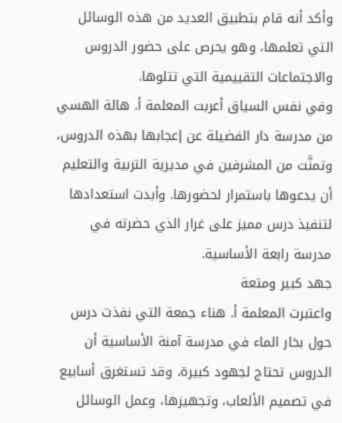وأكد أنه قام بتطبيق العديد من هذه الوسائل التي تعلمها، وهو يحرص على حضور الدروس والاجتماعات التقييمية التي تتلوها.
وفي نفس السياق أعربت المعلمة أ. هالة الهسي من مدرسة دار الفضيلة عن إعجابها بهذه الدروس، وتمنَّت من المشرفين في مديرية التربية والتعليم أن يدعوها باستمرار لحضورها. وأبدت استعدادها لتنفيذ درس مميز على غرار الذي حضرته في مدرسة رابعة الأساسية.
جهد كبير ومتعة
واعتبرت المعلمة أ. هناء جمعة التي نفذت درس حول بخار الماء في مدرسة آمنة الأساسية أن الدروس تحتاج لجهود كبيرة، وقد تستغرق أسابيع في تصميم الألعاب، وتجهيزها، وعمل الوسائل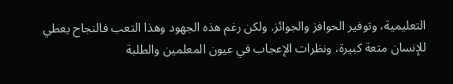التعليمية، وتوفير الحوافز والجوائز. ولكن رغم هذه الجهود وهذا التعب فالنجاح يعطي للإنسان متعة كبيرة، ونظرات الإعجاب في عيون المعلمين والطلبة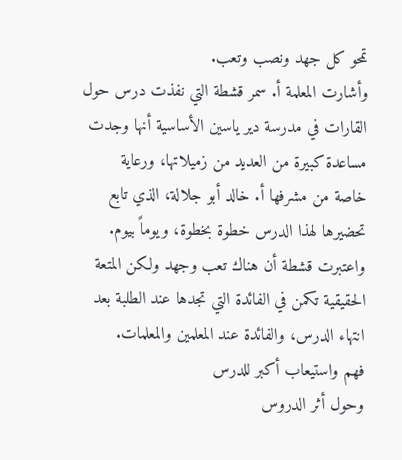تمحو كل جهد ونصب وتعب.
وأشارت المعلمة أ. سمر قشطة التي نفذت درس حول القارات في مدرسة دير ياسين الأساسية أنها وجدت مساعدة كبيرة من العديد من زميلاتها، ورعاية خاصة من مشرفها أ. خالد أبو جلالة، الذي تابع تحضيرها لهذا الدرس خطوة بخطوة، ويوماً بيوم. واعتبرت قشطة أن هناك تعب وجهد ولكن المتعة الحقيقية تكمن في الفائدة التي تجدها عند الطلبة بعد انتهاء الدرس، والفائدة عند المعلمين والمعلمات.
فهم واستيعاب أكبر للدرس
وحول أثر الدروس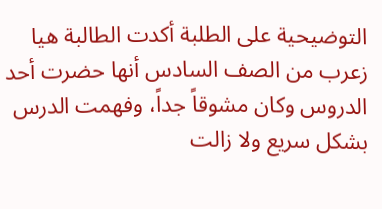التوضيحية على الطلبة أكدت الطالبة هيا زعرب من الصف السادس أنها حضرت أحد الدروس وكان مشوقاً جداً، وفهمت الدرس بشكل سريع ولا زالت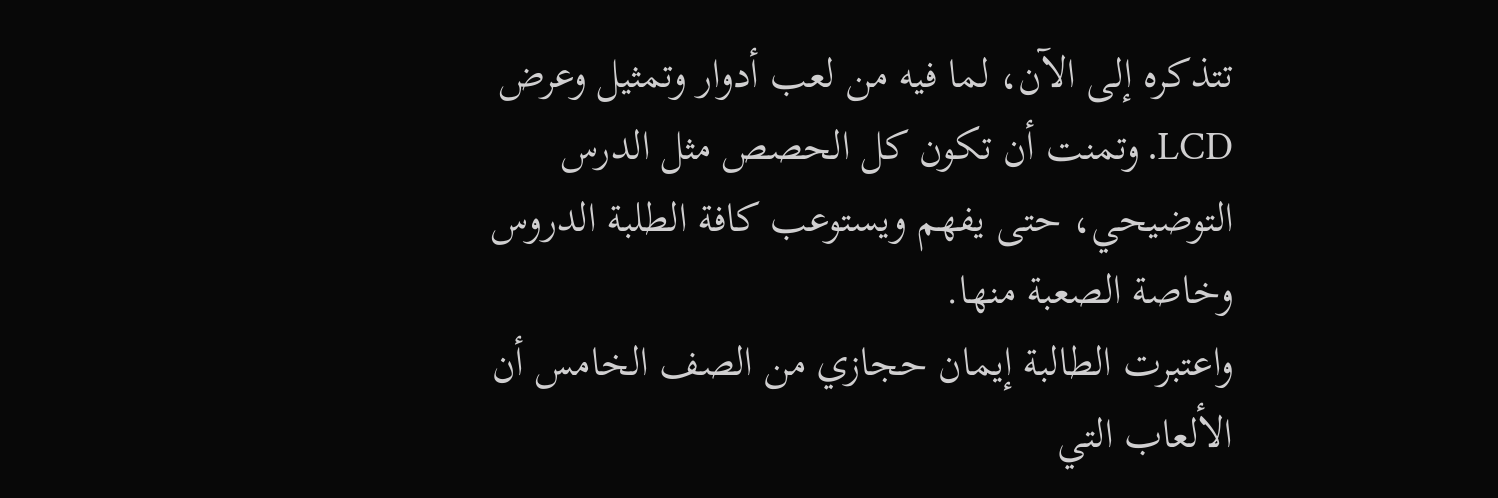تتذكره إلى الآن، لما فيه من لعب أدوار وتمثيل وعرض LCD. وتمنت أن تكون كل الحصص مثل الدرس التوضيحي، حتى يفهم ويستوعب كافة الطلبة الدروس وخاصة الصعبة منها.
واعتبرت الطالبة إيمان حجازي من الصف الخامس أن الألعاب التي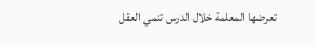تعرضها المعلمة خلال الدرس تنمي العقل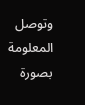وتوصل المعلومة بصورة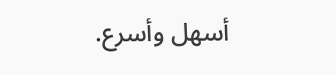أسهل وأسرع.